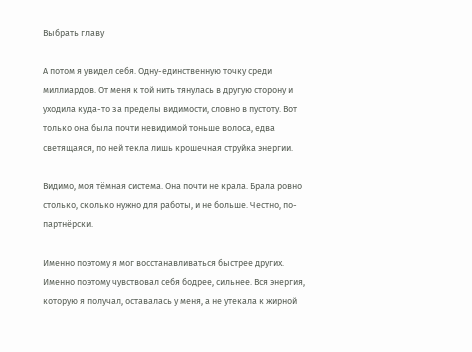Выбрать главу

А потом я увидел себя. Одну-единственную точку среди миллиардов. От меня к той нить тянулась в другую сторону и уходила куда-то за пределы видимости, словно в пустоту. Вот только она была почти невидимой тоньше волоса, едва светящаяся, по ней текла лишь крошечная струйка энергии.

Видимо, моя тёмная система. Она почти не крала. Брала ровно столько, сколько нужно для работы, и не больше. Честно, по-партнёрски.

Именно поэтому я мог восстанавливаться быстрее других. Именно поэтому чувствовал себя бодрее, сильнее. Вся энергия, которую я получал, оставалась у меня, а не утекала к жирной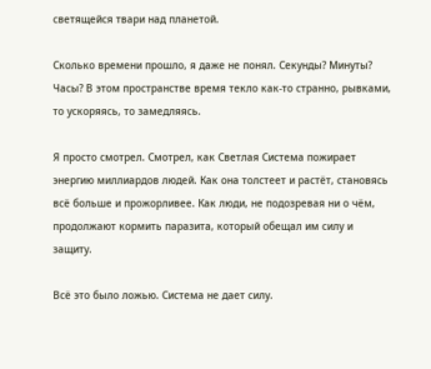светящейся твари над планетой.

Сколько времени прошло, я даже не понял. Секунды? Минуты? Часы? В этом пространстве время текло как-то странно, рывками, то ускоряясь, то замедляясь.

Я просто смотрел. Смотрел, как Светлая Система пожирает энергию миллиардов людей. Как она толстеет и растёт, становясь всё больше и прожорливее. Как люди, не подозревая ни о чём, продолжают кормить паразита, который обещал им силу и защиту.

Всё это было ложью. Система не дает силу.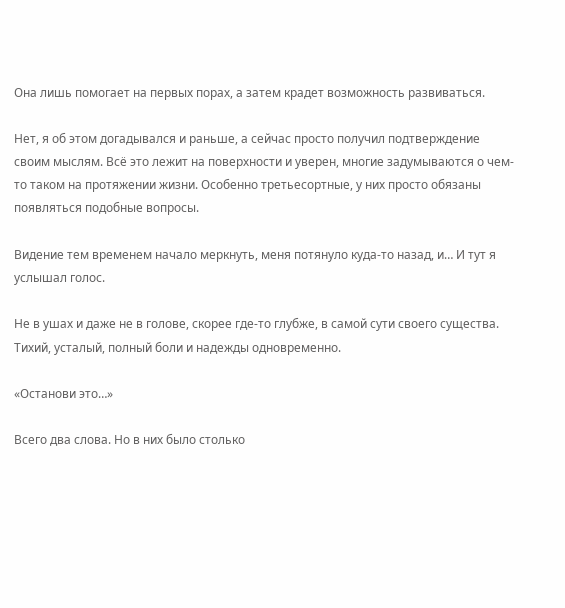Она лишь помогает на первых порах, а затем крадет возможность развиваться.

Нет, я об этом догадывался и раньше, а сейчас просто получил подтверждение своим мыслям. Всё это лежит на поверхности и уверен, многие задумываются о чем-то таком на протяжении жизни. Особенно третьесортные, у них просто обязаны появляться подобные вопросы.

Видение тем временем начало меркнуть, меня потянуло куда-то назад, и… И тут я услышал голос.

Не в ушах и даже не в голове, скорее где-то глубже, в самой сути своего существа. Тихий, усталый, полный боли и надежды одновременно.

«Останови это…»

Всего два слова. Но в них было столько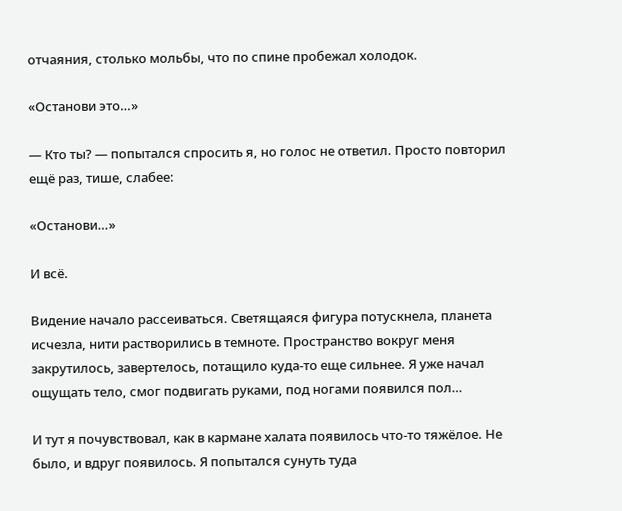отчаяния, столько мольбы, что по спине пробежал холодок.

«Останови это…»

— Кто ты? — попытался спросить я, но голос не ответил. Просто повторил ещё раз, тише, слабее:

«Останови…»

И всё.

Видение начало рассеиваться. Светящаяся фигура потускнела, планета исчезла, нити растворились в темноте. Пространство вокруг меня закрутилось, завертелось, потащило куда-то еще сильнее. Я уже начал ощущать тело, смог подвигать руками, под ногами появился пол…

И тут я почувствовал, как в кармане халата появилось что-то тяжёлое. Не было, и вдруг появилось. Я попытался сунуть туда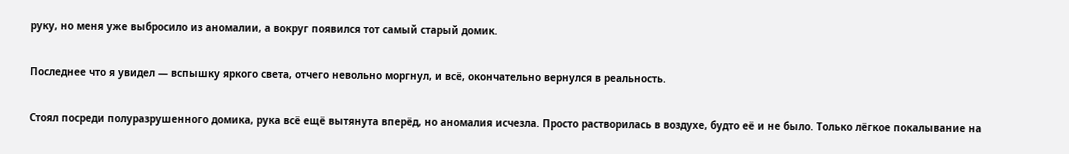руку, но меня уже выбросило из аномалии, а вокруг появился тот самый старый домик.

Последнее что я увидел — вспышку яркого света, отчего невольно моргнул, и всё, окончательно вернулся в реальность.

Стоял посреди полуразрушенного домика, рука всё ещё вытянута вперёд, но аномалия исчезла. Просто растворилась в воздухе, будто её и не было. Только лёгкое покалывание на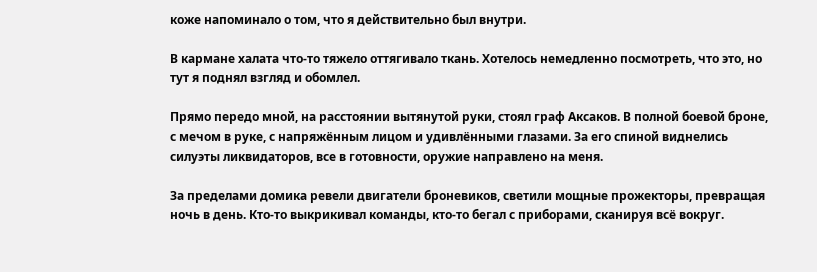коже напоминало о том, что я действительно был внутри.

В кармане халата что-то тяжело оттягивало ткань. Хотелось немедленно посмотреть, что это, но тут я поднял взгляд и обомлел.

Прямо передо мной, на расстоянии вытянутой руки, стоял граф Аксаков. В полной боевой броне, с мечом в руке, с напряжённым лицом и удивлёнными глазами. За его спиной виднелись силуэты ликвидаторов, все в готовности, оружие направлено на меня.

За пределами домика ревели двигатели броневиков, светили мощные прожекторы, превращая ночь в день. Кто-то выкрикивал команды, кто-то бегал с приборами, сканируя всё вокруг.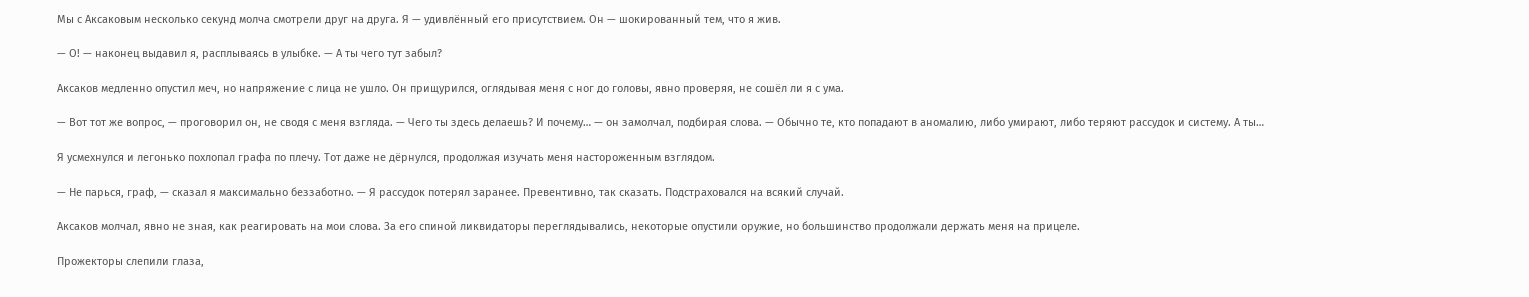Мы с Аксаковым несколько секунд молча смотрели друг на друга. Я — удивлённый его присутствием. Он — шокированный тем, что я жив.

— О! — наконец выдавил я, расплываясь в улыбке. — А ты чего тут забыл?

Аксаков медленно опустил меч, но напряжение с лица не ушло. Он прищурился, оглядывая меня с ног до головы, явно проверяя, не сошёл ли я с ума.

— Вот тот же вопрос, — проговорил он, не сводя с меня взгляда. — Чего ты здесь делаешь? И почему… — он замолчал, подбирая слова. — Обычно те, кто попадают в аномалию, либо умирают, либо теряют рассудок и систему. А ты…

Я усмехнулся и легонько похлопал графа по плечу. Тот даже не дёрнулся, продолжая изучать меня настороженным взглядом.

— Не парься, граф, — сказал я максимально беззаботно. — Я рассудок потерял заранее. Превентивно, так сказать. Подстраховался на всякий случай.

Аксаков молчал, явно не зная, как реагировать на мои слова. За его спиной ликвидаторы переглядывались, некоторые опустили оружие, но большинство продолжали держать меня на прицеле.

Прожекторы слепили глаза,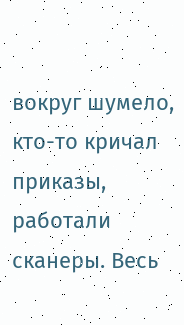вокруг шумело, кто-то кричал приказы, работали сканеры. Весь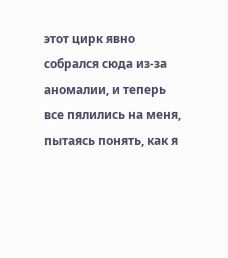этот цирк явно собрался сюда из-за аномалии, и теперь все пялились на меня, пытаясь понять, как я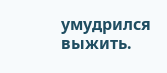умудрился выжить.